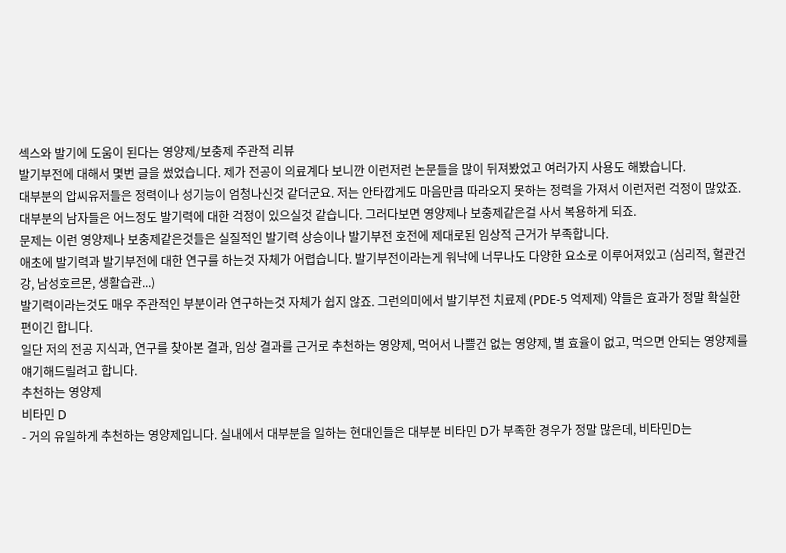섹스와 발기에 도움이 된다는 영양제/보충제 주관적 리뷰
발기부전에 대해서 몇번 글을 썼었습니다. 제가 전공이 의료계다 보니깐 이런저런 논문들을 많이 뒤져봤었고 여러가지 사용도 해봤습니다.
대부분의 압씨유저들은 정력이나 성기능이 엄청나신것 같더군요. 저는 안타깝게도 마음만큼 따라오지 못하는 정력을 가져서 이런저런 걱정이 많았죠.
대부분의 남자들은 어느정도 발기력에 대한 걱정이 있으실것 같습니다. 그러다보면 영양제나 보충제같은걸 사서 복용하게 되죠.
문제는 이런 영양제나 보충제같은것들은 실질적인 발기력 상승이나 발기부전 호전에 제대로된 임상적 근거가 부족합니다.
애초에 발기력과 발기부전에 대한 연구를 하는것 자체가 어렵습니다. 발기부전이라는게 워낙에 너무나도 다양한 요소로 이루어져있고 (심리적, 혈관건강, 남성호르몬, 생활습관...)
발기력이라는것도 매우 주관적인 부분이라 연구하는것 자체가 쉽지 않죠. 그런의미에서 발기부전 치료제 (PDE-5 억제제) 약들은 효과가 정말 확실한 편이긴 합니다.
일단 저의 전공 지식과, 연구를 찾아본 결과, 임상 결과를 근거로 추천하는 영양제, 먹어서 나쁠건 없는 영양제, 별 효율이 없고, 먹으면 안되는 영양제를 얘기해드릴려고 합니다.
추천하는 영양제
비타민 D
- 거의 유일하게 추천하는 영양제입니다. 실내에서 대부분을 일하는 현대인들은 대부분 비타민 D가 부족한 경우가 정말 많은데, 비타민D는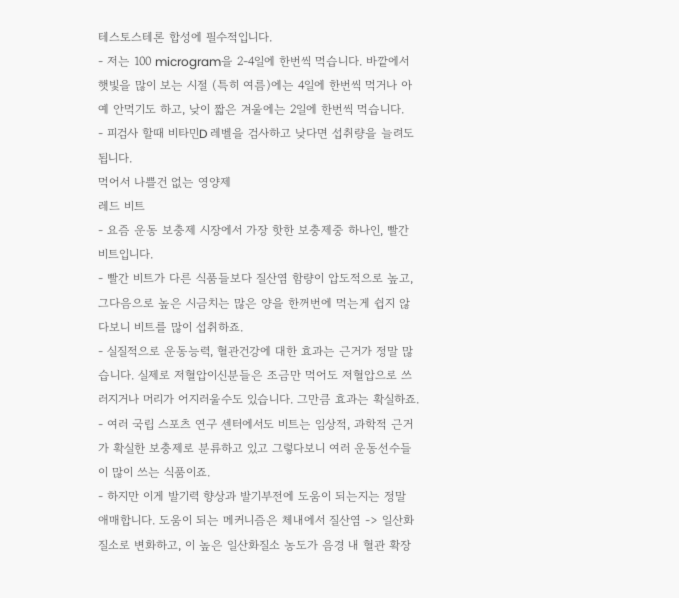테스토스테론 합성에 필수적입니다.
- 저는 100 microgram을 2-4일에 한번씩 먹습니다. 바깥에서 햇빛을 많이 보는 시절 (특히 여름)에는 4일에 한번씩 먹거나 아예 안먹기도 하고, 낮이 짧은 겨울에는 2일에 한번씩 먹습니다.
- 피검사 할때 비타민D 레벨을 검사하고 낮다면 섭취량을 늘려도 됩니다.
먹어서 나쁠건 없는 영양제
레드 비트
- 요즘 운동 보충제 시장에서 가장 핫한 보충제중 하나인, 빨간 비트입니다.
- 빨간 비트가 다른 식품들보다 질산염 함량이 압도적으로 높고, 그다음으로 높은 시금치는 많은 양을 한꺼번에 먹는게 쉽지 않다보니 비트를 많이 섭취하죠.
- 실질적으로 운동능력, 혈관건강에 대한 효과는 근거가 정말 많습니다. 실제로 저혈압이신분들은 조금만 먹어도 저혈압으로 쓰러지거나 머리가 어지러울수도 있습니다. 그만큼 효과는 확실하죠.
- 여러 국립 스포츠 연구 센터에서도 비트는 임상적, 과학적 근거가 확실한 보충제로 분류하고 있고 그렇다보니 여러 운동선수들이 많이 쓰는 식품이죠.
- 하지만 이게 발기력 향상과 발기부전에 도움이 되는지는 정말 애매합니다. 도움이 되는 메커니즘은 체내에서 질산염 -> 일산화질소로 변화하고, 이 높은 일산화질소 농도가 음경 내 혈관 확장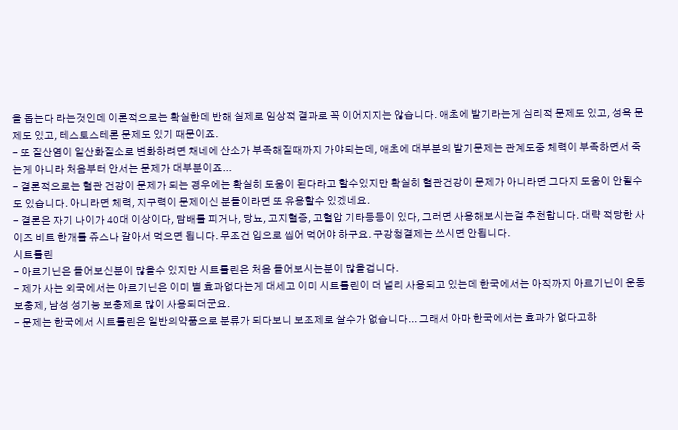을 돕는다 라는것인데 이론적으로는 확실한데 반해 실제로 임상적 결과로 꼭 이어지지는 않습니다. 애초에 발기라는게 심리적 문제도 있고, 성욕 문제도 있고, 테스토스테론 문제도 있기 때문이죠.
- 또 질산염이 일산화질소로 변화하려면 채네에 산소가 부족해질때까지 가야되는데, 애초에 대부분의 발기문제는 관계도중 체력이 부족하면서 죽는게 아니라 처음부터 안서는 문제가 대부분이죠...
- 결론적으로는 혈관 건강이 문제가 되는 경우에는 확실히 도움이 된다라고 할수있지만 확실히 혈관건강이 문제가 아니라면 그다지 도움이 안될수도 있습니다. 아니라면 체력, 지구력이 문제이신 분들이라면 또 유용할수 있겠네요.
- 결론은 자기 나이가 40대 이상이다, 담배를 피거나, 당뇨, 고지혈증, 고혈압 기타등등이 있다, 그러면 사용해보시는걸 추천합니다. 대략 적당한 사이즈 비트 한개를 쥬스나 갈아서 먹으면 됩니다. 무조건 입으로 씹어 먹어야 하구요. 구강청결제는 쓰시면 안됩니다.
시트룰린
- 아르기닌은 들어보신분이 많을수 있지만 시트룰린은 처음 들어보시는분이 많을겁니다.
- 제가 사는 외국에서는 아르기닌은 이미 별 효과없다는게 대세고 이미 시트룰린이 더 널리 사용되고 있는데 한국에서는 아직까지 아르기닌이 운동 보충제, 남성 성기능 보충제로 많이 사용되더군요.
- 문제는 한국에서 시트룰린은 일반의약품으로 분류가 되다보니 보조제로 살수가 없습니다... 그래서 아마 한국에서는 효과가 없다고하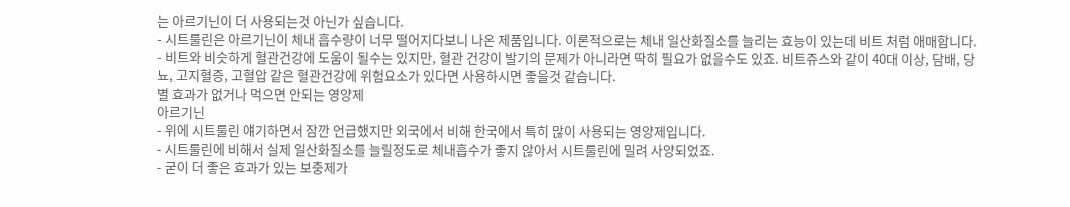는 아르기닌이 더 사용되는것 아닌가 싶습니다.
- 시트룰린은 아르기닌이 체내 흡수량이 너무 떨어지다보니 나온 제품입니다. 이론적으로는 체내 일산화질소를 늘리는 효능이 있는데 비트 처럼 애매합니다.
- 비트와 비슷하게 혈관건강에 도움이 될수는 있지만, 혈관 건강이 발기의 문제가 아니라면 딱히 필요가 없을수도 있죠. 비트쥬스와 같이 40대 이상, 담배, 당뇨, 고지혈증, 고혈압 같은 혈관건강에 위험요소가 있다면 사용하시면 좋을것 같습니다.
별 효과가 없거나 먹으면 안되는 영양제
아르기닌
- 위에 시트룰린 얘기하면서 잠깐 언급했지만 외국에서 비해 한국에서 특히 많이 사용되는 영양제입니다.
- 시트룰린에 비해서 실제 일산화질소를 늘릴정도로 체내흡수가 좋지 않아서 시트룰린에 밀려 사양되었죠.
- 굳이 더 좋은 효과가 있는 보충제가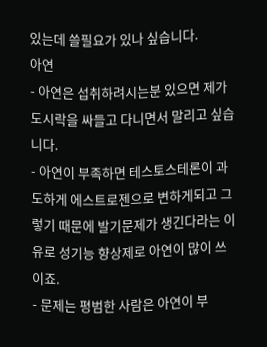있는데 쓸필요가 있나 싶습니다.
아연
- 아연은 섭취하려시는분 있으면 제가 도시락을 싸들고 다니면서 말리고 싶습니다.
- 아연이 부족하면 테스토스테론이 과도하게 에스트로젠으로 변하게되고 그렇기 때문에 발기문제가 생긴다라는 이유로 성기능 향상제로 아연이 많이 쓰이죠.
- 문제는 평범한 사람은 아연이 부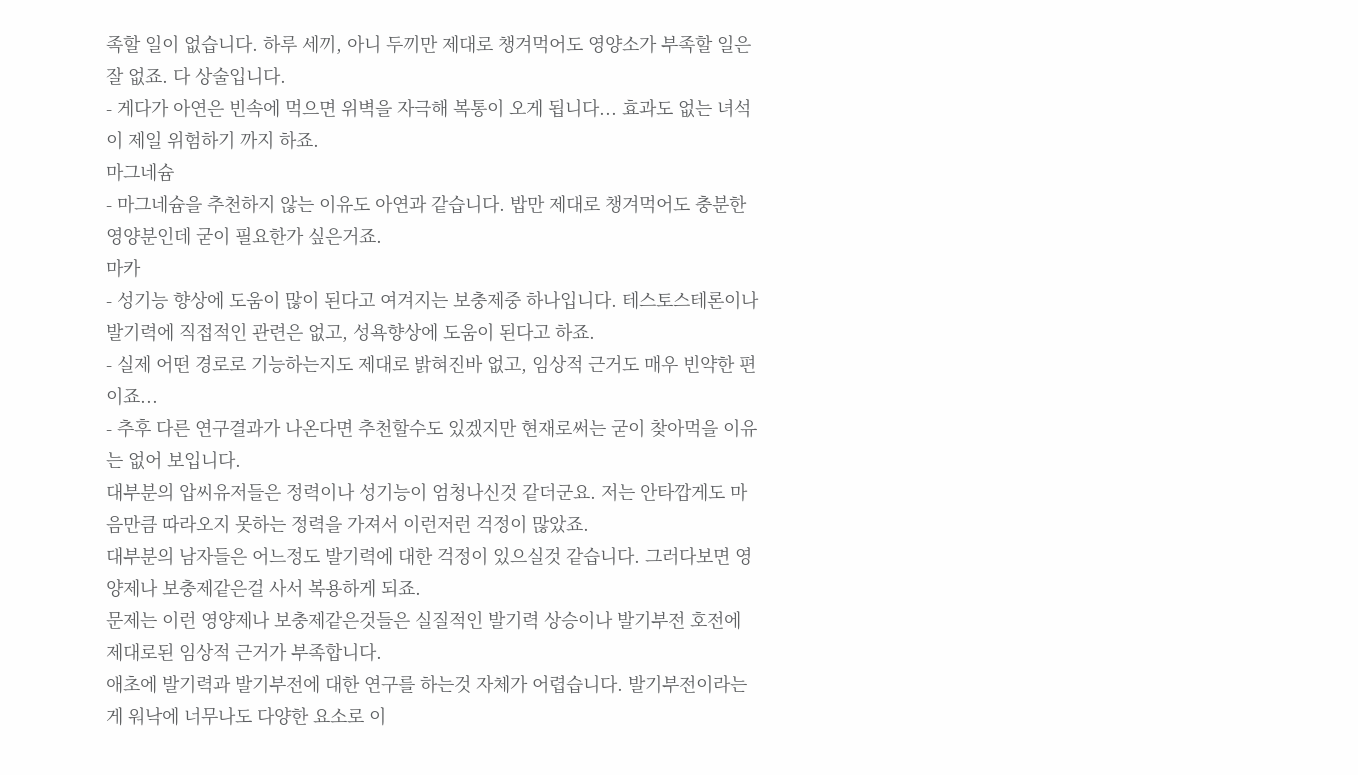족할 일이 없습니다. 하루 세끼, 아니 두끼만 제대로 챙겨먹어도 영양소가 부족할 일은 잘 없죠. 다 상술입니다.
- 게다가 아연은 빈속에 먹으면 위벽을 자극해 복통이 오게 됩니다... 효과도 없는 녀석이 제일 위험하기 까지 하죠.
마그네슘
- 마그네슘을 추천하지 않는 이유도 아연과 같습니다. 밥만 제대로 챙겨먹어도 충분한 영양분인데 굳이 필요한가 싶은거죠.
마카
- 성기능 향상에 도움이 많이 된다고 여겨지는 보충제중 하나입니다. 테스토스테론이나 발기력에 직접적인 관련은 없고, 성욕향상에 도움이 된다고 하죠.
- 실제 어떤 경로로 기능하는지도 제대로 밝혀진바 없고, 임상적 근거도 매우 빈약한 편이죠...
- 추후 다른 연구결과가 나온다면 추천할수도 있겠지만 현재로써는 굳이 찾아먹을 이유는 없어 보입니다.
대부분의 압씨유저들은 정력이나 성기능이 엄청나신것 같더군요. 저는 안타깝게도 마음만큼 따라오지 못하는 정력을 가져서 이런저런 걱정이 많았죠.
대부분의 남자들은 어느정도 발기력에 대한 걱정이 있으실것 같습니다. 그러다보면 영양제나 보충제같은걸 사서 복용하게 되죠.
문제는 이런 영양제나 보충제같은것들은 실질적인 발기력 상승이나 발기부전 호전에 제대로된 임상적 근거가 부족합니다.
애초에 발기력과 발기부전에 대한 연구를 하는것 자체가 어렵습니다. 발기부전이라는게 워낙에 너무나도 다양한 요소로 이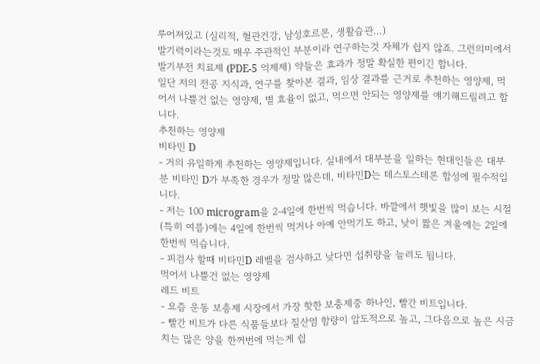루어져있고 (심리적, 혈관건강, 남성호르몬, 생활습관...)
발기력이라는것도 매우 주관적인 부분이라 연구하는것 자체가 쉽지 않죠. 그런의미에서 발기부전 치료제 (PDE-5 억제제) 약들은 효과가 정말 확실한 편이긴 합니다.
일단 저의 전공 지식과, 연구를 찾아본 결과, 임상 결과를 근거로 추천하는 영양제, 먹어서 나쁠건 없는 영양제, 별 효율이 없고, 먹으면 안되는 영양제를 얘기해드릴려고 합니다.
추천하는 영양제
비타민 D
- 거의 유일하게 추천하는 영양제입니다. 실내에서 대부분을 일하는 현대인들은 대부분 비타민 D가 부족한 경우가 정말 많은데, 비타민D는 테스토스테론 합성에 필수적입니다.
- 저는 100 microgram을 2-4일에 한번씩 먹습니다. 바깥에서 햇빛을 많이 보는 시절 (특히 여름)에는 4일에 한번씩 먹거나 아예 안먹기도 하고, 낮이 짧은 겨울에는 2일에 한번씩 먹습니다.
- 피검사 할때 비타민D 레벨을 검사하고 낮다면 섭취량을 늘려도 됩니다.
먹어서 나쁠건 없는 영양제
레드 비트
- 요즘 운동 보충제 시장에서 가장 핫한 보충제중 하나인, 빨간 비트입니다.
- 빨간 비트가 다른 식품들보다 질산염 함량이 압도적으로 높고, 그다음으로 높은 시금치는 많은 양을 한꺼번에 먹는게 쉽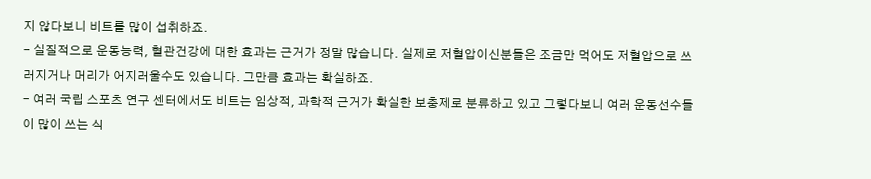지 않다보니 비트를 많이 섭취하죠.
- 실질적으로 운동능력, 혈관건강에 대한 효과는 근거가 정말 많습니다. 실제로 저혈압이신분들은 조금만 먹어도 저혈압으로 쓰러지거나 머리가 어지러울수도 있습니다. 그만큼 효과는 확실하죠.
- 여러 국립 스포츠 연구 센터에서도 비트는 임상적, 과학적 근거가 확실한 보충제로 분류하고 있고 그렇다보니 여러 운동선수들이 많이 쓰는 식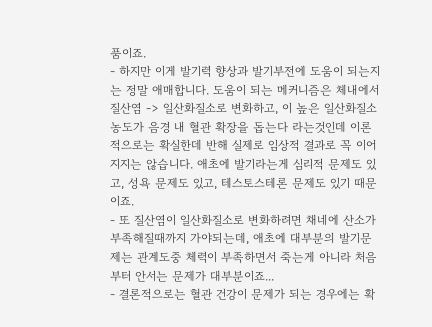품이죠.
- 하지만 이게 발기력 향상과 발기부전에 도움이 되는지는 정말 애매합니다. 도움이 되는 메커니즘은 체내에서 질산염 -> 일산화질소로 변화하고, 이 높은 일산화질소 농도가 음경 내 혈관 확장을 돕는다 라는것인데 이론적으로는 확실한데 반해 실제로 임상적 결과로 꼭 이어지지는 않습니다. 애초에 발기라는게 심리적 문제도 있고, 성욕 문제도 있고, 테스토스테론 문제도 있기 때문이죠.
- 또 질산염이 일산화질소로 변화하려면 채네에 산소가 부족해질때까지 가야되는데, 애초에 대부분의 발기문제는 관계도중 체력이 부족하면서 죽는게 아니라 처음부터 안서는 문제가 대부분이죠...
- 결론적으로는 혈관 건강이 문제가 되는 경우에는 확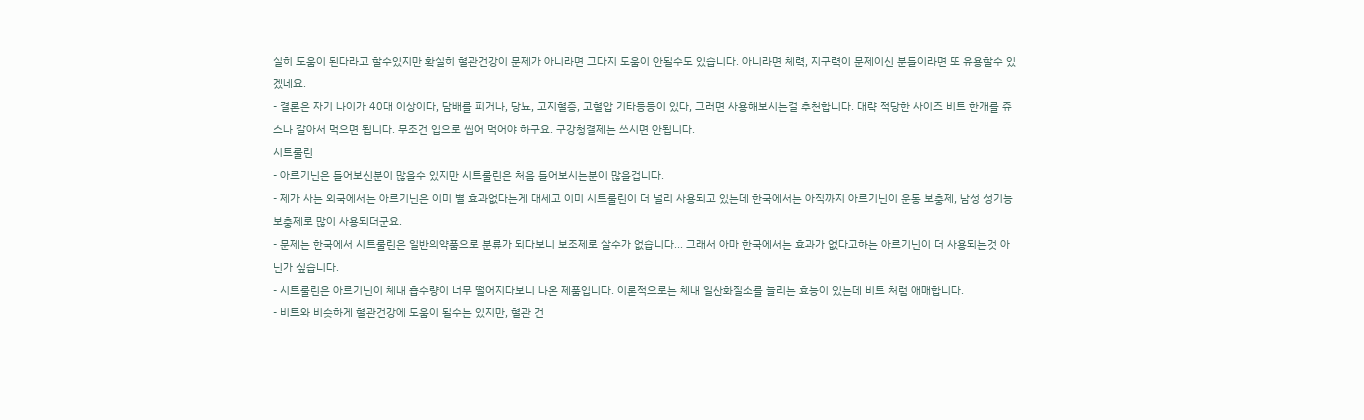실히 도움이 된다라고 할수있지만 확실히 혈관건강이 문제가 아니라면 그다지 도움이 안될수도 있습니다. 아니라면 체력, 지구력이 문제이신 분들이라면 또 유용할수 있겠네요.
- 결론은 자기 나이가 40대 이상이다, 담배를 피거나, 당뇨, 고지혈증, 고혈압 기타등등이 있다, 그러면 사용해보시는걸 추천합니다. 대략 적당한 사이즈 비트 한개를 쥬스나 갈아서 먹으면 됩니다. 무조건 입으로 씹어 먹어야 하구요. 구강청결제는 쓰시면 안됩니다.
시트룰린
- 아르기닌은 들어보신분이 많을수 있지만 시트룰린은 처음 들어보시는분이 많을겁니다.
- 제가 사는 외국에서는 아르기닌은 이미 별 효과없다는게 대세고 이미 시트룰린이 더 널리 사용되고 있는데 한국에서는 아직까지 아르기닌이 운동 보충제, 남성 성기능 보충제로 많이 사용되더군요.
- 문제는 한국에서 시트룰린은 일반의약품으로 분류가 되다보니 보조제로 살수가 없습니다... 그래서 아마 한국에서는 효과가 없다고하는 아르기닌이 더 사용되는것 아닌가 싶습니다.
- 시트룰린은 아르기닌이 체내 흡수량이 너무 떨어지다보니 나온 제품입니다. 이론적으로는 체내 일산화질소를 늘리는 효능이 있는데 비트 처럼 애매합니다.
- 비트와 비슷하게 혈관건강에 도움이 될수는 있지만, 혈관 건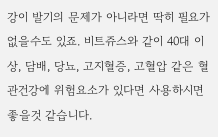강이 발기의 문제가 아니라면 딱히 필요가 없을수도 있죠. 비트쥬스와 같이 40대 이상, 담배, 당뇨, 고지혈증, 고혈압 같은 혈관건강에 위험요소가 있다면 사용하시면 좋을것 같습니다.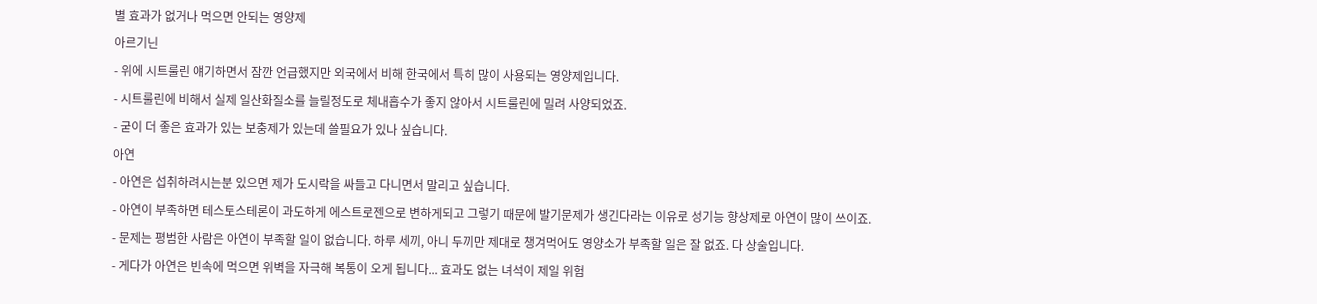별 효과가 없거나 먹으면 안되는 영양제
아르기닌
- 위에 시트룰린 얘기하면서 잠깐 언급했지만 외국에서 비해 한국에서 특히 많이 사용되는 영양제입니다.
- 시트룰린에 비해서 실제 일산화질소를 늘릴정도로 체내흡수가 좋지 않아서 시트룰린에 밀려 사양되었죠.
- 굳이 더 좋은 효과가 있는 보충제가 있는데 쓸필요가 있나 싶습니다.
아연
- 아연은 섭취하려시는분 있으면 제가 도시락을 싸들고 다니면서 말리고 싶습니다.
- 아연이 부족하면 테스토스테론이 과도하게 에스트로젠으로 변하게되고 그렇기 때문에 발기문제가 생긴다라는 이유로 성기능 향상제로 아연이 많이 쓰이죠.
- 문제는 평범한 사람은 아연이 부족할 일이 없습니다. 하루 세끼, 아니 두끼만 제대로 챙겨먹어도 영양소가 부족할 일은 잘 없죠. 다 상술입니다.
- 게다가 아연은 빈속에 먹으면 위벽을 자극해 복통이 오게 됩니다... 효과도 없는 녀석이 제일 위험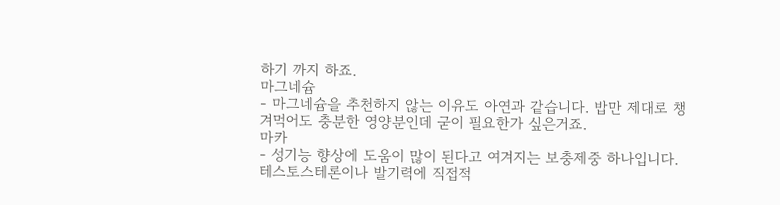하기 까지 하죠.
마그네슘
- 마그네슘을 추천하지 않는 이유도 아연과 같습니다. 밥만 제대로 챙겨먹어도 충분한 영양분인데 굳이 필요한가 싶은거죠.
마카
- 성기능 향상에 도움이 많이 된다고 여겨지는 보충제중 하나입니다. 테스토스테론이나 발기력에 직접적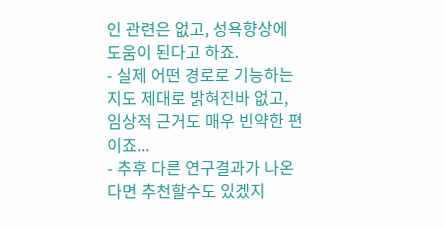인 관련은 없고, 성욕향상에 도움이 된다고 하죠.
- 실제 어떤 경로로 기능하는지도 제대로 밝혀진바 없고, 임상적 근거도 매우 빈약한 편이죠...
- 추후 다른 연구결과가 나온다면 추천할수도 있겠지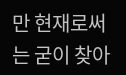만 현재로써는 굳이 찾아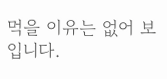먹을 이유는 없어 보입니다.